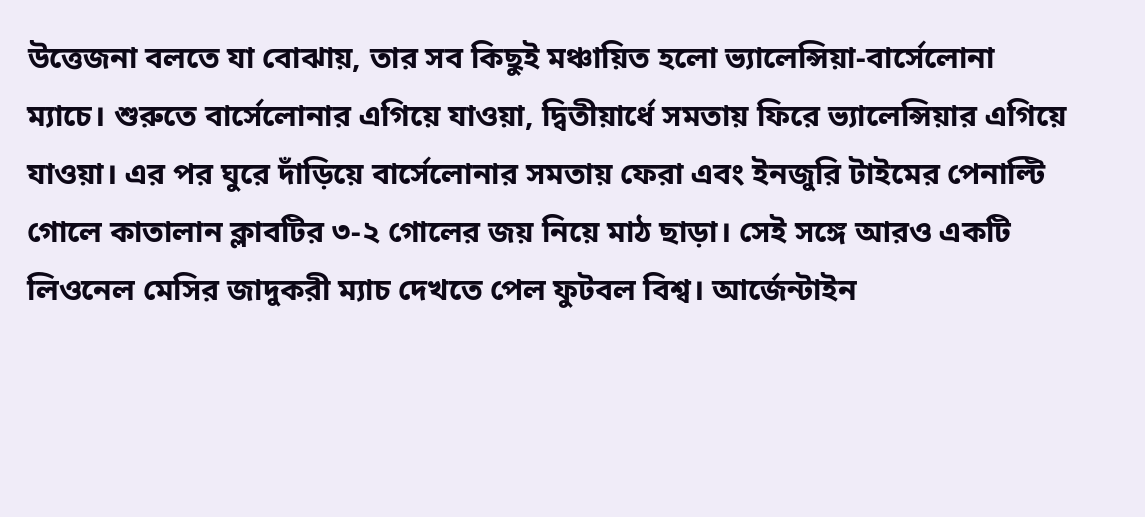উত্তেজনা বলতে যা বোঝায়, তার সব কিছুই মঞ্চায়িত হলো ভ্যালেন্সিয়া-বার্সেলোনা ম্যাচে। শুরুতে বার্সেলোনার এগিয়ে যাওয়া, দ্বিতীয়ার্ধে সমতায় ফিরে ভ্যালেন্সিয়ার এগিয়ে যাওয়া। এর পর ঘুরে দাঁড়িয়ে বার্সেলোনার সমতায় ফেরা এবং ইনজুরি টাইমের পেনাল্টি গোলে কাতালান ক্লাবটির ৩-২ গোলের জয় নিয়ে মাঠ ছাড়া। সেই সঙ্গে আরও একটি লিওনেল মেসির জাদুকরী ম্যাচ দেখতে পেল ফুটবল বিশ্ব। আর্জেন্টাইন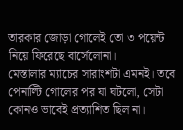তারকার জোড়া গোলেই তো ৩ পয়েন্ট নিয়ে ফিরেছে বার্সেলোনা।
মেস্তালার ম্যাচের সারাংশটা এমনই। তবে পেনাল্টি গোলের পর যা ঘটলো, সেটা কোনও ভাবেই প্রত্যাশিত ছিল না।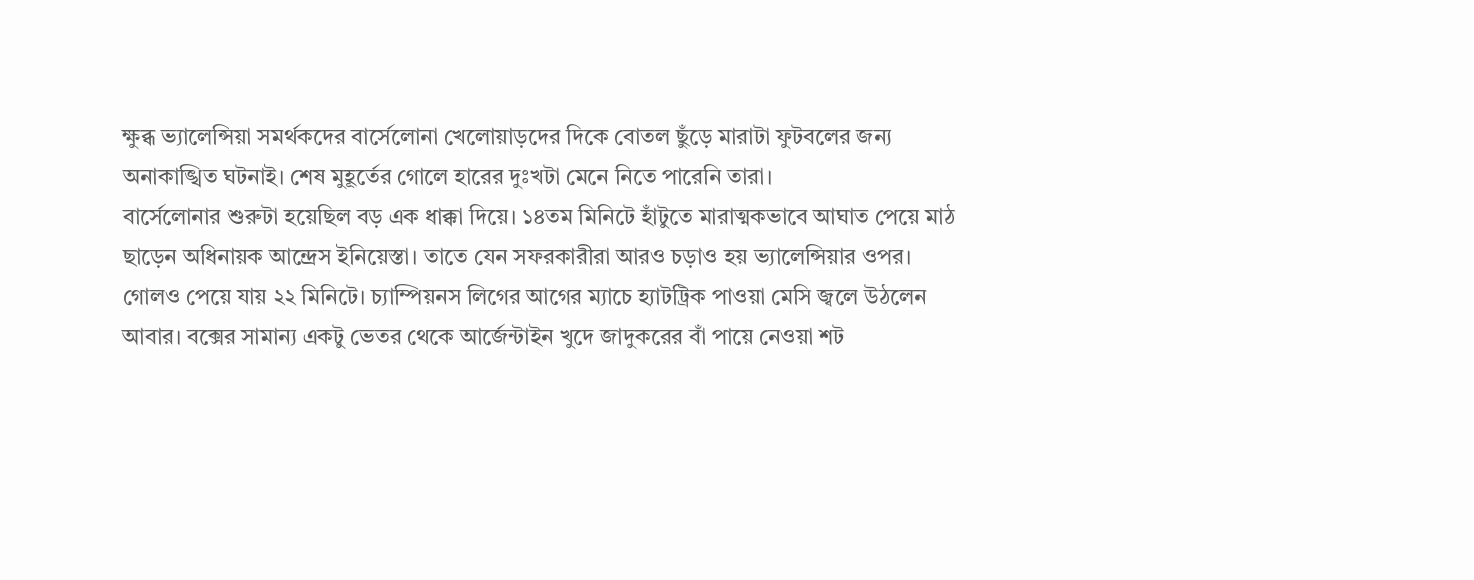ক্ষুব্ধ ভ্যালেন্সিয়া সমর্থকদের বার্সেলোনা খেলোয়াড়দের দিকে বোতল ছুঁড়ে মারাটা ফুটবলের জন্য অনাকাঙ্খিত ঘটনাই। শেষ মুহূর্তের গোলে হারের দুঃখটা মেনে নিতে পারেনি তারা।
বার্সেলোনার শুরুটা হয়েছিল বড় এক ধাক্কা দিয়ে। ১৪তম মিনিটে হাঁটুতে মারাত্মকভাবে আঘাত পেয়ে মাঠ ছাড়েন অধিনায়ক আন্দ্রেস ইনিয়েস্তা। তাতে যেন সফরকারীরা আরও চড়াও হয় ভ্যালেন্সিয়ার ওপর। গোলও পেয়ে যায় ২২ মিনিটে। চ্যাম্পিয়নস লিগের আগের ম্যাচে হ্যাটট্রিক পাওয়া মেসি জ্বলে উঠলেন আবার। বক্সের সামান্য একটু ভেতর থেকে আর্জেন্টাইন খুদে জাদুকরের বাঁ পায়ে নেওয়া শট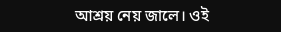আশ্রয় নেয় জালে। ওই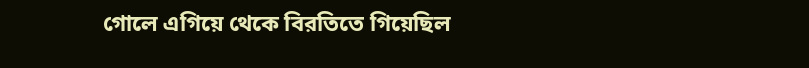গোলে এগিয়ে থেকে বিরতিতে গিয়েছিল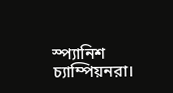স্প্যানিশ চ্যাম্পিয়নরা।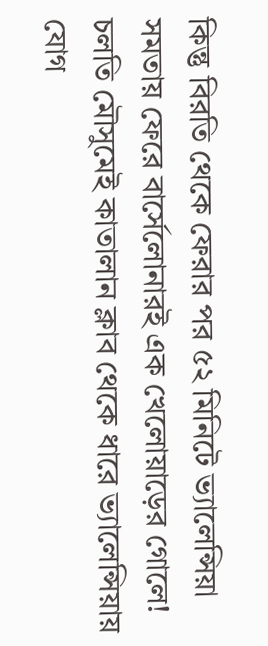কিন্তু বিরতি থেকে ফেরার পর ৫২ মিনিটে ভ্যালেন্সিয়া সমতায় ফেরে বার্সেলোনারই এক খেলোয়াড়ের গোলে! চলতি মৌসুমেই কাতালান ক্লাব থেকে ধারে ভ্যালেন্সিয়ায় যোগ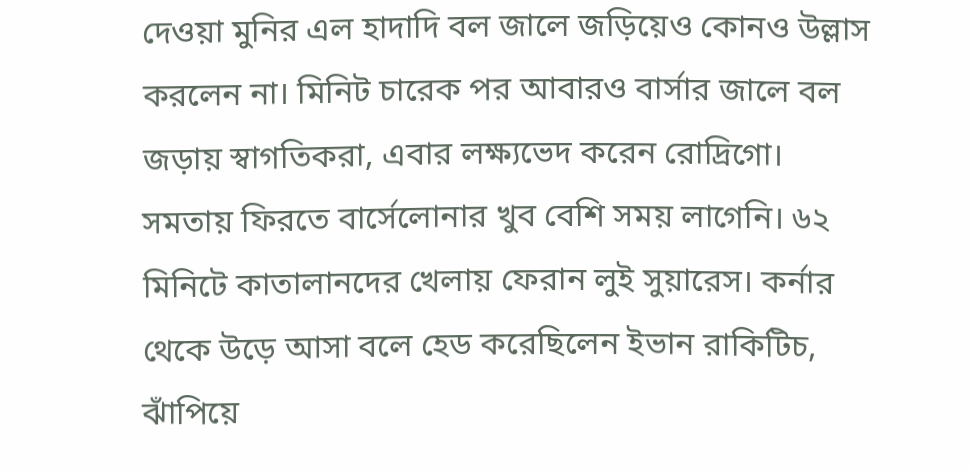দেওয়া মুনির এল হাদাদি বল জালে জড়িয়েও কোনও উল্লাস করলেন না। মিনিট চারেক পর আবারও বার্সার জালে বল জড়ায় স্বাগতিকরা, এবার লক্ষ্যভেদ করেন রোদ্রিগো।
সমতায় ফিরতে বার্সেলোনার খুব বেশি সময় লাগেনি। ৬২ মিনিটে কাতালানদের খেলায় ফেরান লুই সুয়ারেস। কর্নার থেকে উড়ে আসা বলে হেড করেছিলেন ইভান রাকিটিচ, ঝাঁপিয়ে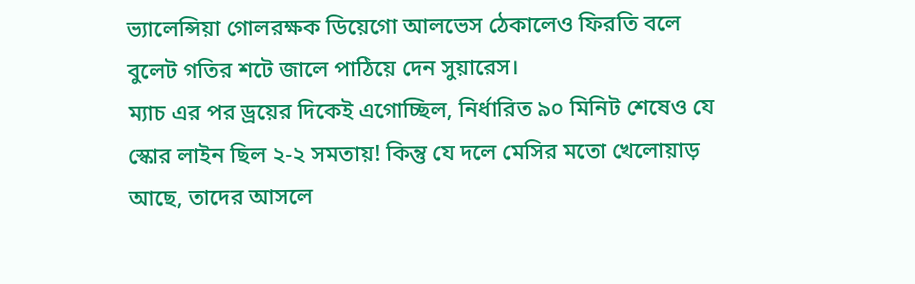ভ্যালেন্সিয়া গোলরক্ষক ডিয়েগো আলভেস ঠেকালেও ফিরতি বলে বুলেট গতির শটে জালে পাঠিয়ে দেন সুয়ারেস।
ম্যাচ এর পর ড্রয়ের দিকেই এগোচ্ছিল, নির্ধারিত ৯০ মিনিট শেষেও যে স্কোর লাইন ছিল ২-২ সমতায়! কিন্তু যে দলে মেসির মতো খেলোয়াড় আছে, তাদের আসলে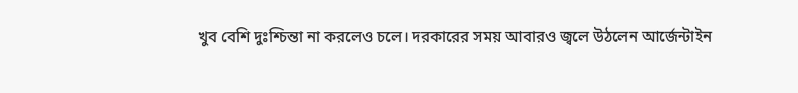খুব বেশি দুঃশ্চিন্তা না করলেও চলে। দরকারের সময় আবারও জ্বলে উঠলেন আর্জেন্টাইন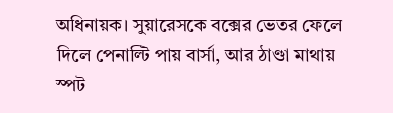অধিনায়ক। সুয়ারেসকে বক্সের ভেতর ফেলে দিলে পেনাল্টি পায় বার্সা, আর ঠাণ্ডা মাথায় স্পট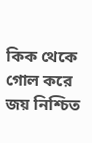কিক থেকে গোল করে জয় নিশ্চিত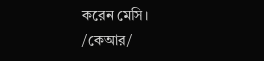করেন মেসি।
/কেআর/